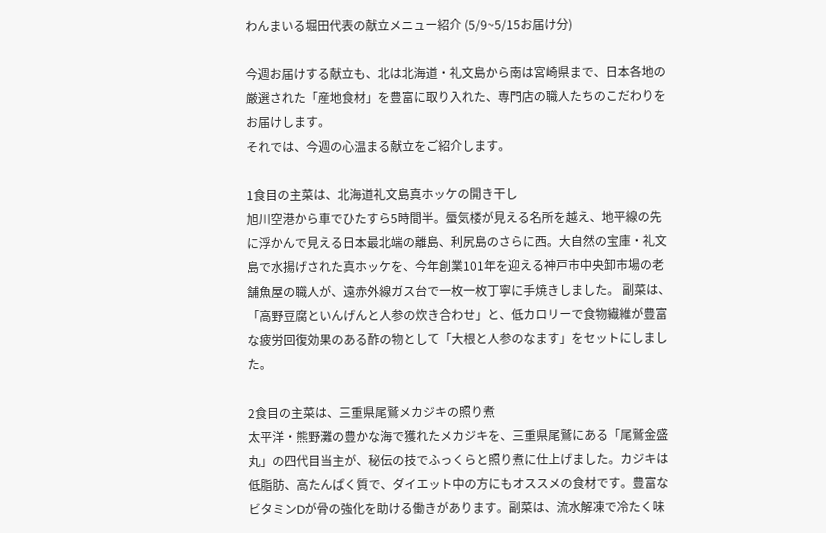わんまいる堀田代表の献立メニュー紹介 (5/9~5/15お届け分)

今週お届けする献立も、北は北海道・礼文島から南は宮崎県まで、日本各地の厳選された「産地食材」を豊富に取り入れた、専門店の職人たちのこだわりをお届けします。
それでは、今週の心温まる献立をご紹介します。

1食目の主菜は、北海道礼文島真ホッケの開き干し
旭川空港から車でひたすら5時間半。蜃気楼が見える名所を越え、地平線の先に浮かんで見える日本最北端の離島、利尻島のさらに西。大自然の宝庫・礼文島で水揚げされた真ホッケを、今年創業101年を迎える神戸市中央卸市場の老舗魚屋の職人が、遠赤外線ガス台で一枚一枚丁寧に手焼きしました。 副菜は、「高野豆腐といんげんと人参の炊き合わせ」と、低カロリーで食物繊維が豊富な疲労回復効果のある酢の物として「大根と人参のなます」をセットにしました。

2食目の主菜は、三重県尾鷲メカジキの照り煮
太平洋・熊野灘の豊かな海で獲れたメカジキを、三重県尾鷲にある「尾鷲金盛丸」の四代目当主が、秘伝の技でふっくらと照り煮に仕上げました。カジキは低脂肪、高たんぱく質で、ダイエット中の方にもオススメの食材です。豊富なビタミンDが骨の強化を助ける働きがあります。副菜は、流水解凍で冷たく味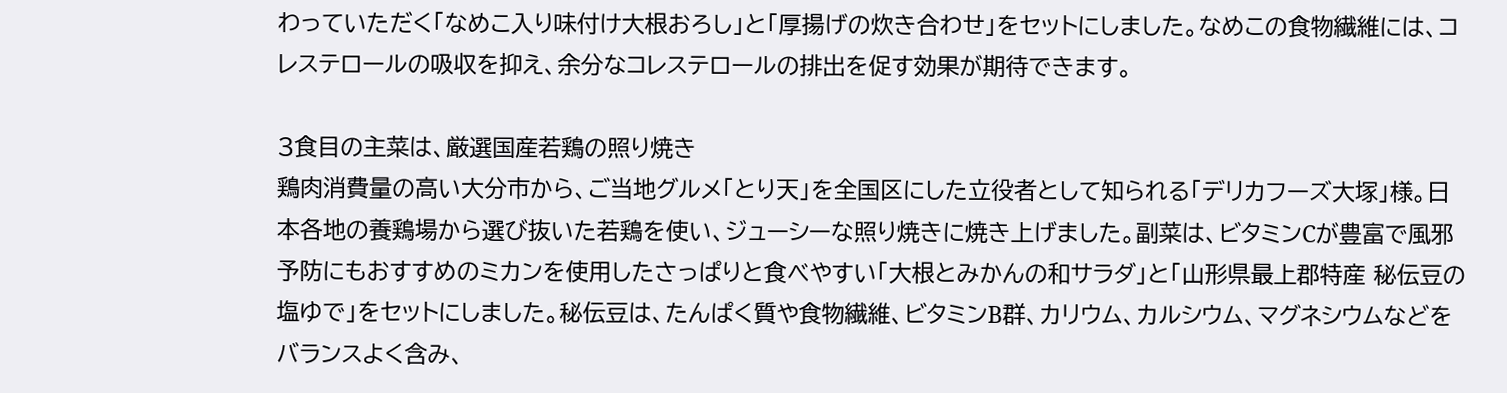わっていただく「なめこ入り味付け大根おろし」と「厚揚げの炊き合わせ」をセットにしました。なめこの食物繊維には、コレステロールの吸収を抑え、余分なコレステロールの排出を促す効果が期待できます。

3食目の主菜は、厳選国産若鶏の照り焼き
鶏肉消費量の高い大分市から、ご当地グルメ「とり天」を全国区にした立役者として知られる「デリカフーズ大塚」様。日本各地の養鶏場から選び抜いた若鶏を使い、ジューシーな照り焼きに焼き上げました。副菜は、ビタミンCが豊富で風邪予防にもおすすめのミカンを使用したさっぱりと食べやすい「大根とみかんの和サラダ」と「山形県最上郡特産 秘伝豆の塩ゆで」をセットにしました。秘伝豆は、たんぱく質や食物繊維、ビタミンB群、カリウム、カルシウム、マグネシウムなどをバランスよく含み、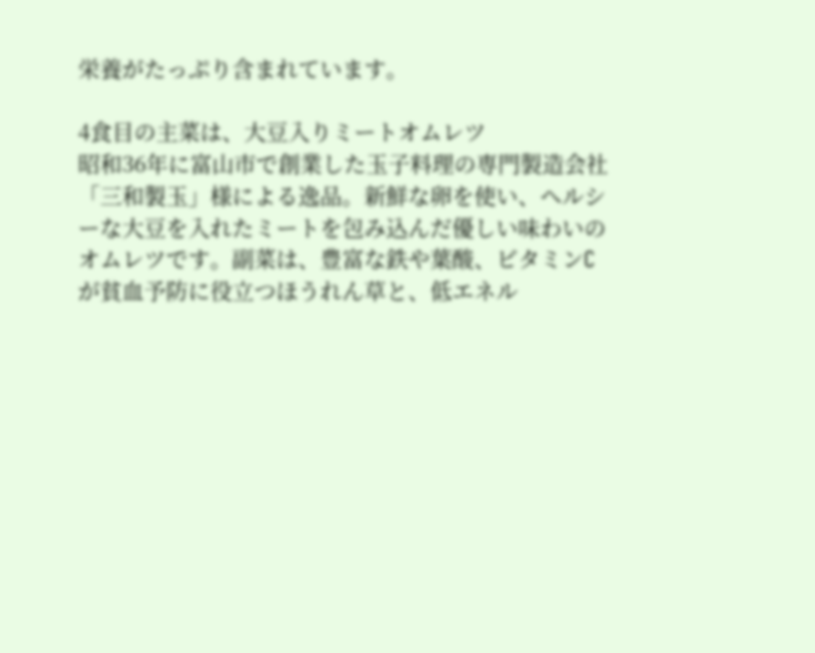栄養がたっぷり含まれています。

4食目の主菜は、大豆入りミートオムレツ
昭和36年に富山市で創業した玉子料理の専門製造会社「三和製玉」様による逸品。新鮮な卵を使い、ヘルシーな大豆を入れたミートを包み込んだ優しい味わいのオムレツです。副菜は、豊富な鉄や葉酸、ビタミンCが貧血予防に役立つほうれん草と、低エネル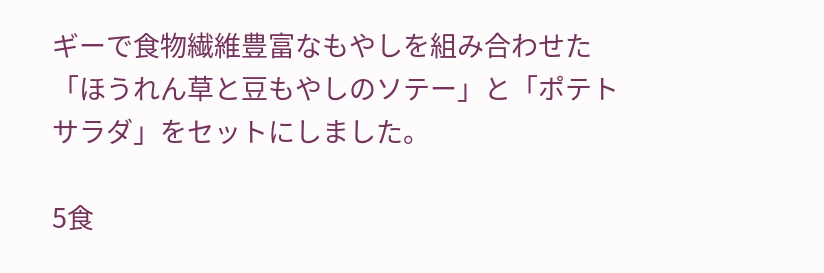ギーで食物繊維豊富なもやしを組み合わせた「ほうれん草と豆もやしのソテー」と「ポテトサラダ」をセットにしました。

5食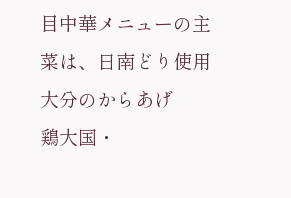目中華メニューの主菜は、日南どり使用 大分のからあげ
鶏大国・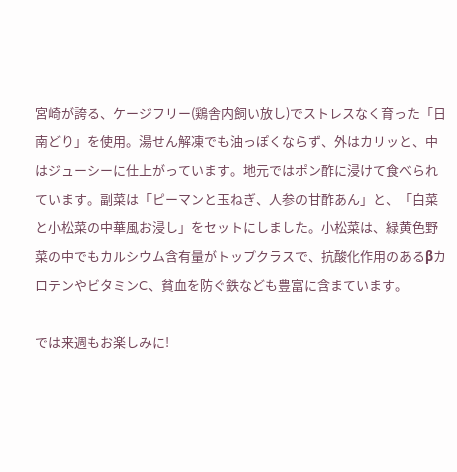宮崎が誇る、ケージフリー(鶏舎内飼い放し)でストレスなく育った「日南どり」を使用。湯せん解凍でも油っぽくならず、外はカリッと、中はジューシーに仕上がっています。地元ではポン酢に浸けて食べられています。副菜は「ピーマンと玉ねぎ、人参の甘酢あん」と、「白菜と小松菜の中華風お浸し」をセットにしました。小松菜は、緑黄色野菜の中でもカルシウム含有量がトップクラスで、抗酸化作用のあるβカロテンやビタミンC、貧血を防ぐ鉄なども豊富に含まています。

では来週もお楽しみに!